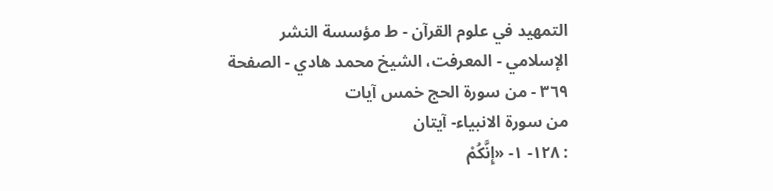التمهيد في علوم القرآن - ط مؤسسة النشر الإسلامي - المعرفت، الشيخ محمد هادي - الصفحة ٣٦٩ - من سورة الحج خمس آيات
من سورة الانبياء- آيتان
: ١٢٨- ١- «إِنَّكُمْ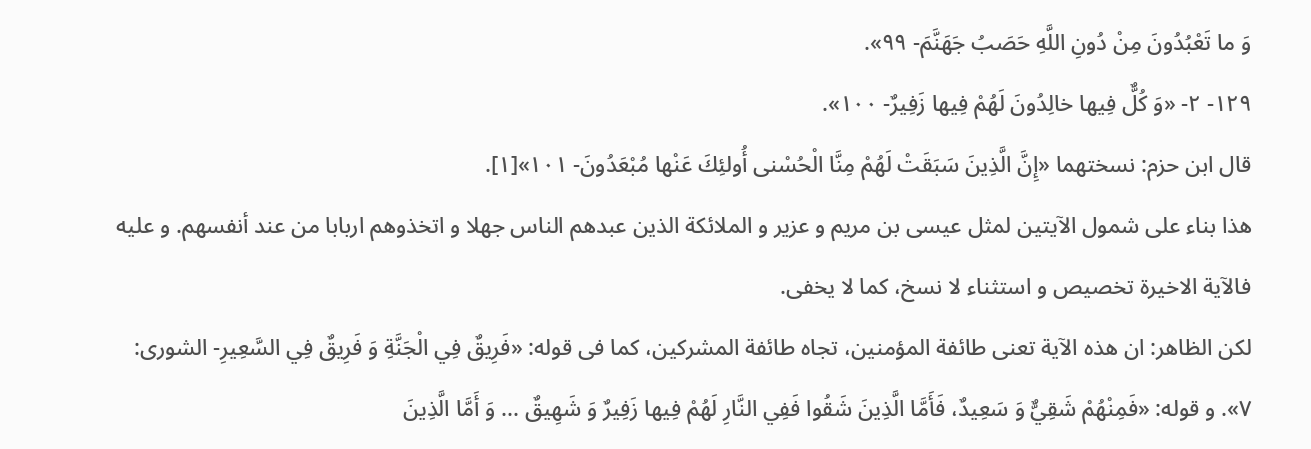وَ ما تَعْبُدُونَ مِنْ دُونِ اللَّهِ حَصَبُ جَهَنَّمَ- ٩٩».
١٢٩- ٢- «وَ كُلٌّ فِيها خالِدُونَ لَهُمْ فِيها زَفِيرٌ- ١٠٠».
قال ابن حزم: نسختهما «إِنَّ الَّذِينَ سَبَقَتْ لَهُمْ مِنَّا الْحُسْنى أُولئِكَ عَنْها مُبْعَدُونَ- ١٠١»[١].
هذا بناء على شمول الآيتين لمثل عيسى بن مريم و عزير و الملائكة الذين عبدهم الناس جهلا و اتخذوهم اربابا من عند أنفسهم. و عليه فالآية الاخيرة تخصيص و استثناء لا نسخ، كما لا يخفى.
لكن الظاهر: ان هذه الآية تعنى طائفة المؤمنين، تجاه طائفة المشركين، كما فى قوله: «فَرِيقٌ فِي الْجَنَّةِ وَ فَرِيقٌ فِي السَّعِيرِ- الشورى:
٧». و قوله: «فَمِنْهُمْ شَقِيٌّ وَ سَعِيدٌ، فَأَمَّا الَّذِينَ شَقُوا فَفِي النَّارِ لَهُمْ فِيها زَفِيرٌ وَ شَهِيقٌ ... وَ أَمَّا الَّذِينَ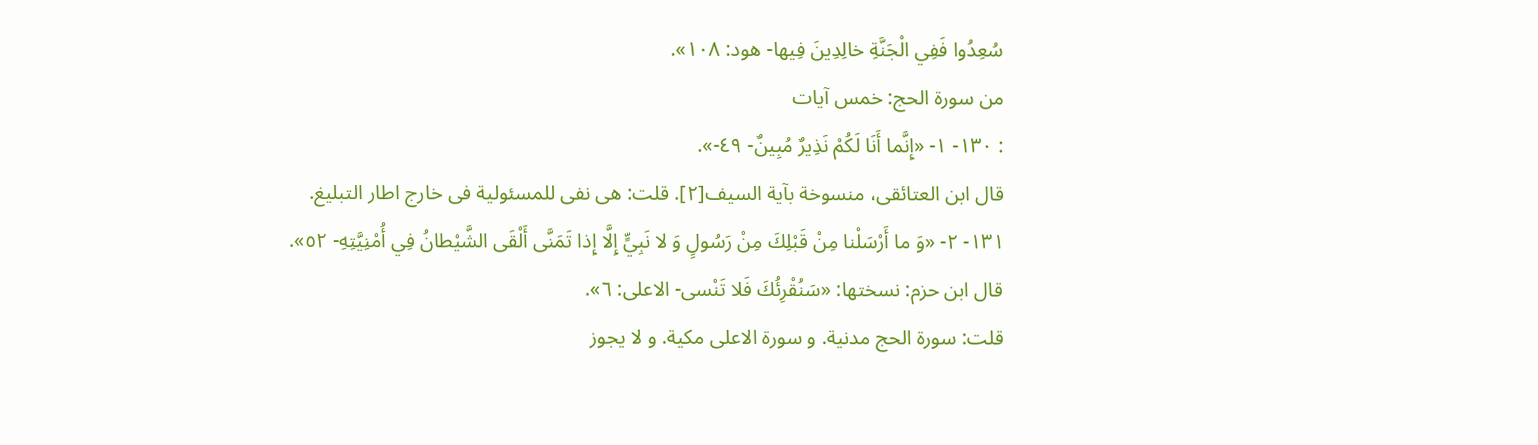سُعِدُوا فَفِي الْجَنَّةِ خالِدِينَ فِيها- هود: ١٠٨».
من سورة الحج: خمس آيات
: ١٣٠- ١- «إِنَّما أَنَا لَكُمْ نَذِيرٌ مُبِينٌ- ٤٩-».
قال ابن العتائقى، منسوخة بآية السيف[٢]. قلت: هى نفى للمسئولية فى خارج اطار التبليغ.
١٣١- ٢- «وَ ما أَرْسَلْنا مِنْ قَبْلِكَ مِنْ رَسُولٍ وَ لا نَبِيٍّ إِلَّا إِذا تَمَنَّى أَلْقَى الشَّيْطانُ فِي أُمْنِيَّتِهِ- ٥٢».
قال ابن حزم: نسختها: «سَنُقْرِئُكَ فَلا تَنْسى- الاعلى: ٦».
قلت: سورة الحج مدنية. و سورة الاعلى مكية. و لا يجوز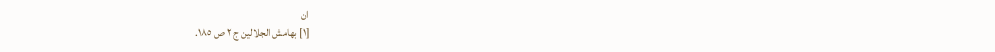ان
[١] بهامش الجلالين ج ٢ ص ١٨٥.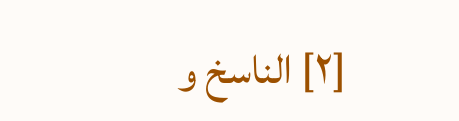[٢] الناسخ و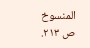المنسوخ ص ٢١٣.